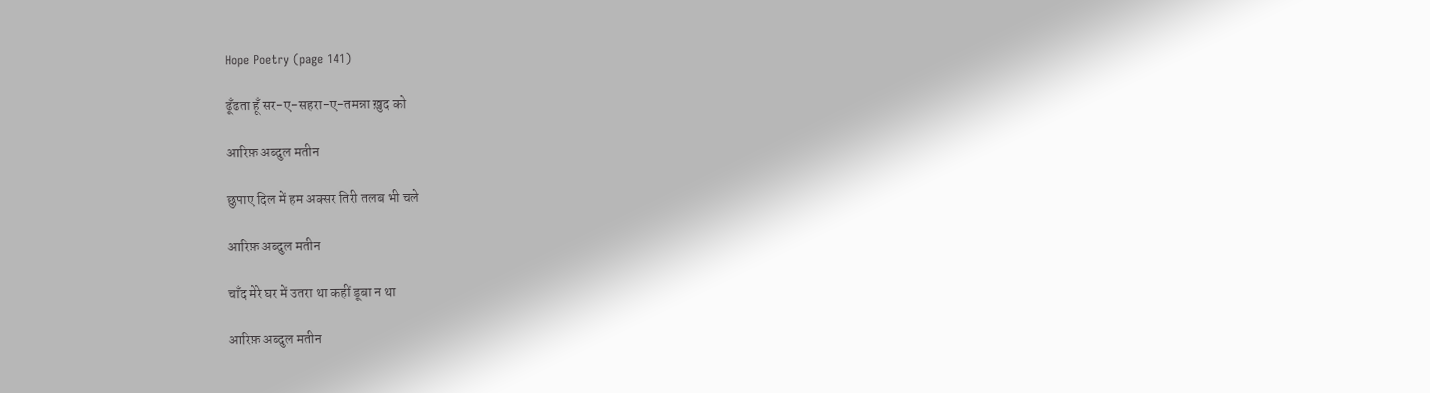Hope Poetry (page 141)

ढूँढता हूँ सर-ए-सहरा-ए-तमन्ना ख़ुद को

आरिफ़ अब्दुल मतीन

छुपाए दिल में हम अक्सर तिरी तलब भी चले

आरिफ़ अब्दुल मतीन

चाँद मेरे घर में उतरा था कहीं डूबा न था

आरिफ़ अब्दुल मतीन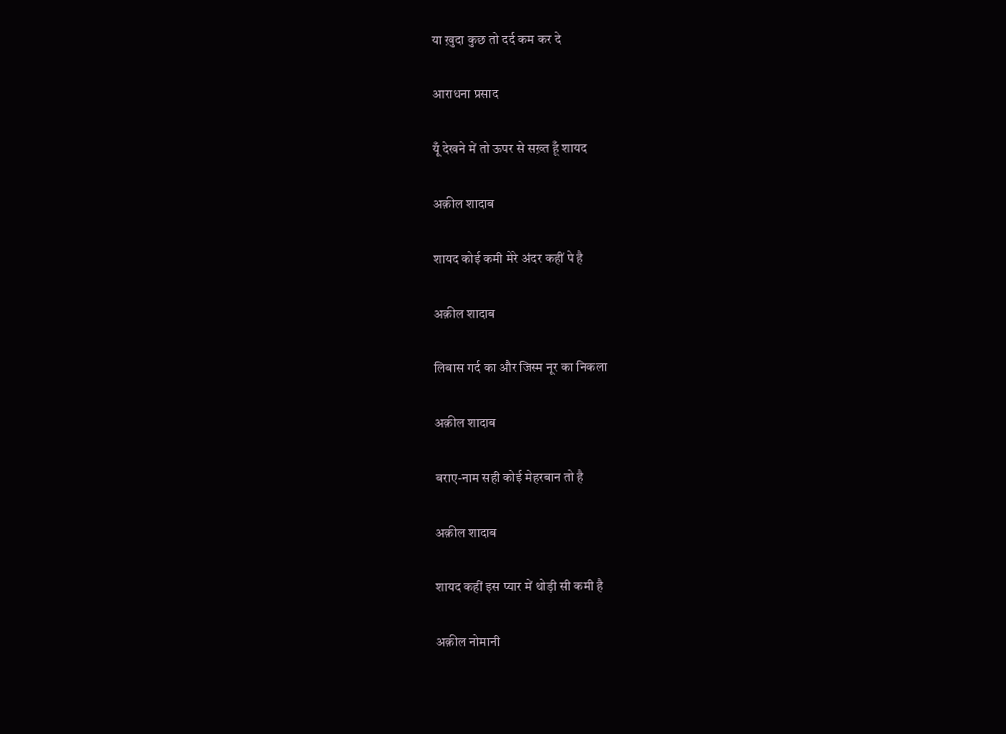या ख़ुदा कुछ तो दर्द कम कर दे

आराधना प्रसाद

यूँ देखने में तो ऊपर से सख़्त हूँ शायद

अक़ील शादाब

शायद कोई कमी मेरे अंदर कहीं पे है

अक़ील शादाब

लिबास गर्द का और जिस्म नूर का निकला

अक़ील शादाब

बराए-नाम सही कोई मेहरबान तो है

अक़ील शादाब

शायद कहीं इस प्यार में थोड़ी सी कमी है

अक़ील नोमानी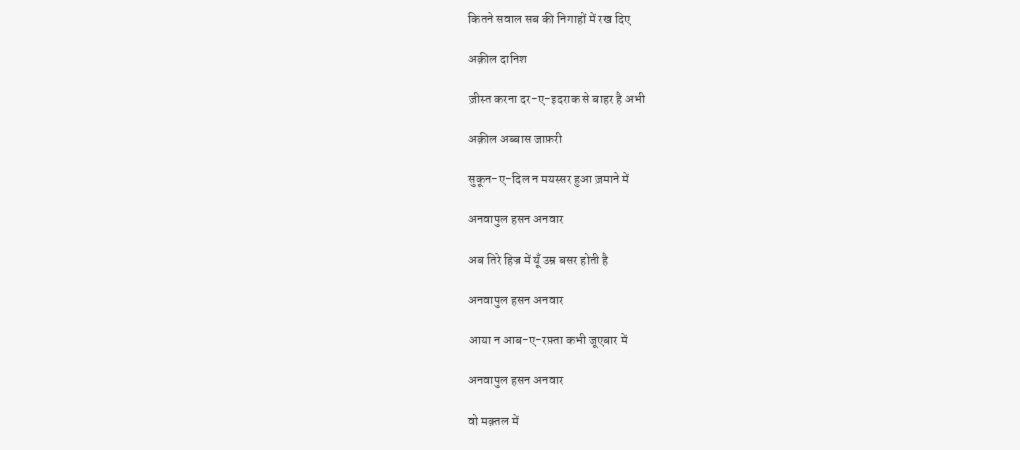कितने सवाल सब की निगाहों में रख दिए

अक़ील दानिश

ज़ीस्त करना दर-ए-इदराक से बाहर है अभी

अक़ील अब्बास जाफ़री

सुकून-ए-दिल न मयस्सर हुआ ज़माने में

अनवापुल हसन अनवार

अब तिरे हिज्र में यूँ उम्र बसर होती है

अनवापुल हसन अनवार

आया न आब-ए-रफ़्ता कभी जूएबार में

अनवापुल हसन अनवार

वो मक़्तल में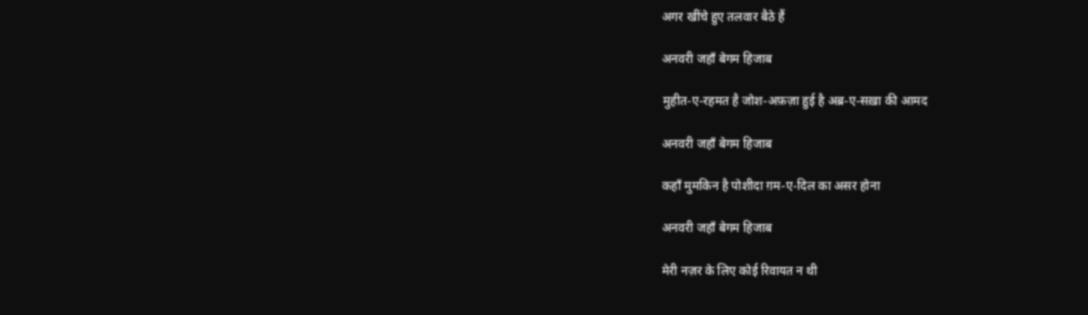अगर खींचे हुए तलवार बैठे हैं

अनवरी जहाँ बेगम हिजाब

मुहीत-ए-रहमत है जोश-अफ़ज़ा हुई है अब्र-ए-सख़ा की आमद

अनवरी जहाँ बेगम हिजाब

कहाँ मुमकिन है पोशीदा ग़म-ए-दिल का असर होना

अनवरी जहाँ बेगम हिजाब

मेरी नज़र के लिए कोई रिवायत न थी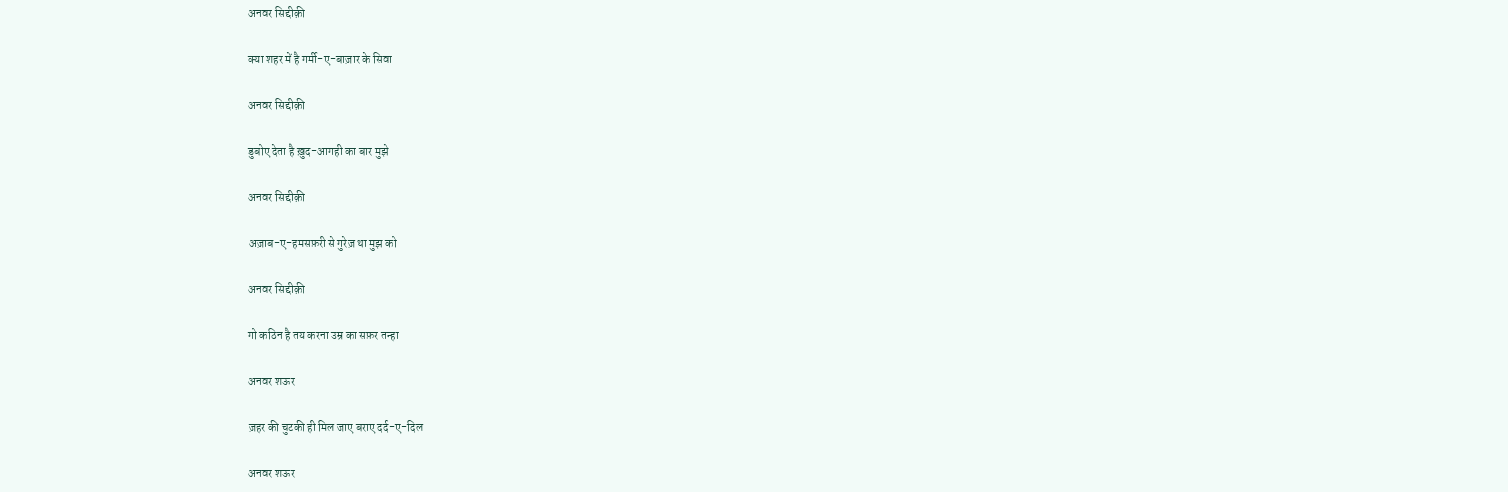अनवर सिद्दीक़ी

क्या शहर में है गर्मी-ए-बाज़ार के सिवा

अनवर सिद्दीक़ी

डुबोए देता है ख़ुद-आगही का बार मुझे

अनवर सिद्दीक़ी

अज़ाब-ए-हमसफ़री से गुरेज़ था मुझ को

अनवर सिद्दीक़ी

गो कठिन है तय करना उम्र का सफ़र तन्हा

अनवर शऊर

ज़हर की चुटकी ही मिल जाए बराए दर्द-ए-दिल

अनवर शऊर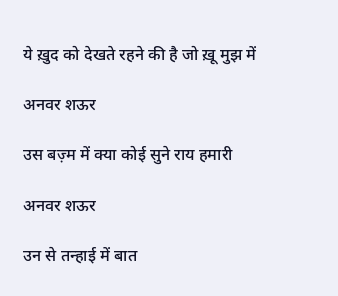ये ख़ुद को देखते रहने की है जो ख़ू मुझ में

अनवर शऊर

उस बज़्म में क्या कोई सुने राय हमारी

अनवर शऊर

उन से तन्हाई में बात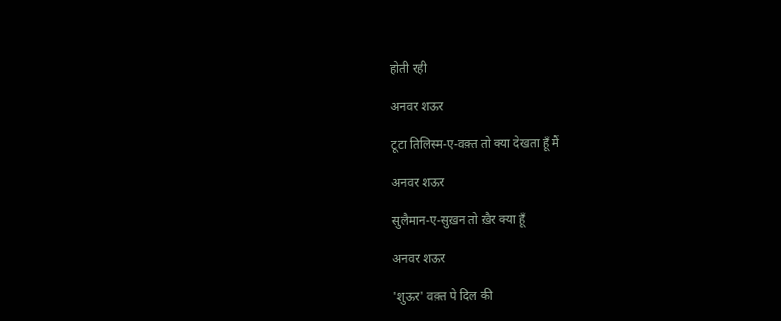होती रही

अनवर शऊर

टूटा तिलिस्म-ए-वक़्त तो क्या देखता हूँ मैं

अनवर शऊर

सुलैमान-ए-सुख़न तो ख़ैर क्या हूँ

अनवर शऊर

'शुऊर' वक़्त पे दिल की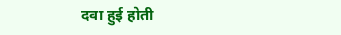दवा हुई होती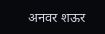अनवर शऊर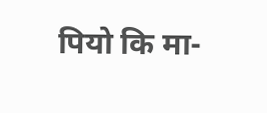पियो कि मा-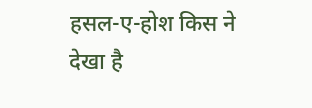हसल-ए-होश किस ने देखा है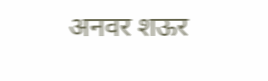अनवर शऊर